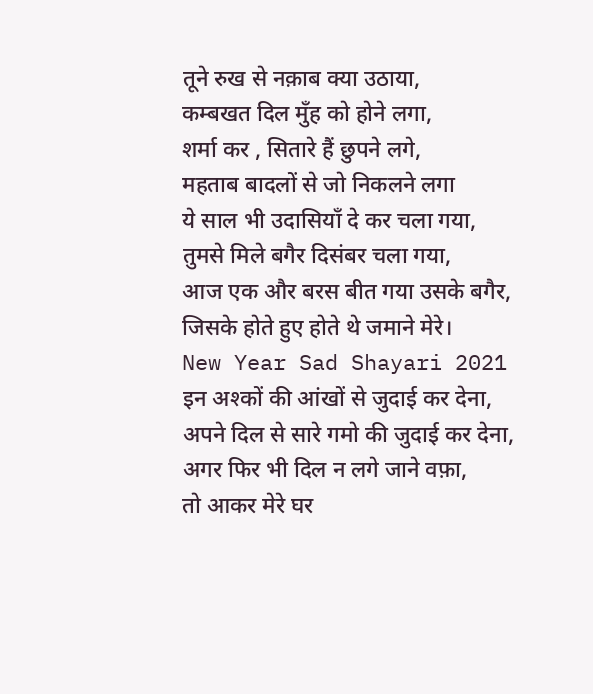तूने रुख से नक़ाब क्या उठाया,
कम्बखत दिल मुँह को होने लगा,
शर्मा कर , सितारे हैं छुपने लगे,
महताब बादलों से जो निकलने लगा
ये साल भी उदासियाँ दे कर चला गया,
तुमसे मिले बगैर दिसंबर चला गया,
आज एक और बरस बीत गया उसके बगैर,
जिसके होते हुए होते थे जमाने मेरे।
New Year Sad Shayari 2021
इन अश्कों की आंखों से जुदाई कर देना,
अपने दिल से सारे गमो की जुदाई कर देना,
अगर फिर भी दिल न लगे जाने वफ़ा,
तो आकर मेरे घर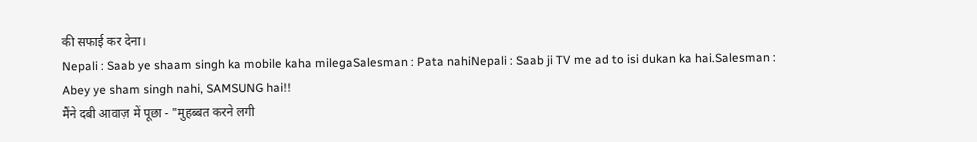की सफाई कर देना।
Nepali : Saab ye shaam singh ka mobile kaha milegaSalesman : Pata nahiNepali : Saab ji TV me ad to isi dukan ka hai.Salesman : Abey ye sham singh nahi, SAMSUNG hai!!
मैंने दबी आवाज़ में पूछा - "मुहब्बत करने लगी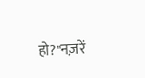हो?"नज़रें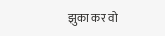झुका कर वो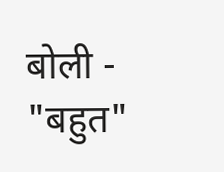बोली - "बहुत"